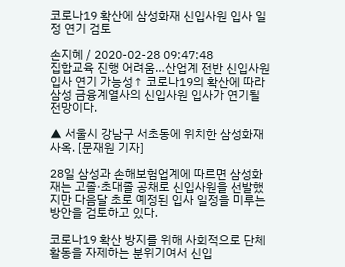코로나19 확산에 삼성화재 신입사원 입사 일정 연기 검토

손지혜 / 2020-02-28 09:47:48
집합교육 진행 어려움…산업계 전반 신입사원 입사 연기 가능성↑ 코로나19의 확산에 따라 삼성 금융계열사의 신입사원 입사가 연기될 전망이다.

▲ 서울시 강남구 서초동에 위치한 삼성화재 사옥. [문재원 기자]

28일 삼성과 손해보험업계에 따르면 삼성화재는 고졸·초대졸 공채로 신입사원을 선발했지만 다음달 초로 예정된 입사 일정을 미루는 방안을 검토하고 있다.

코로나19 확산 방지를 위해 사회적으로 단체 활동을 자제하는 분위기여서 신입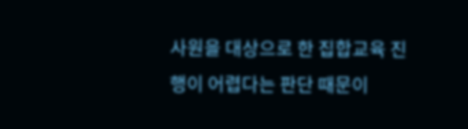사원을 대상으로 한 집합교육 진행이 어렵다는 판단 때문이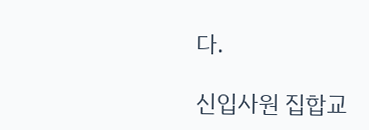다.

신입사원 집합교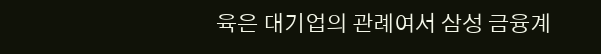육은 대기업의 관례여서 삼성 금융계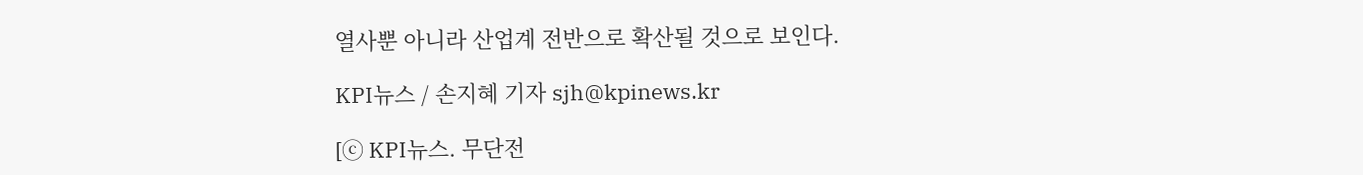열사뿐 아니라 산업계 전반으로 확산될 것으로 보인다.

KPI뉴스 / 손지혜 기자 sjh@kpinews.kr

[ⓒ KPI뉴스. 무단전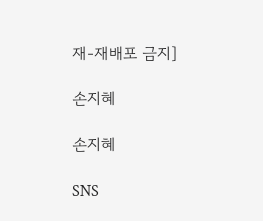재-재배포 금지]

손지혜

손지혜

SNS